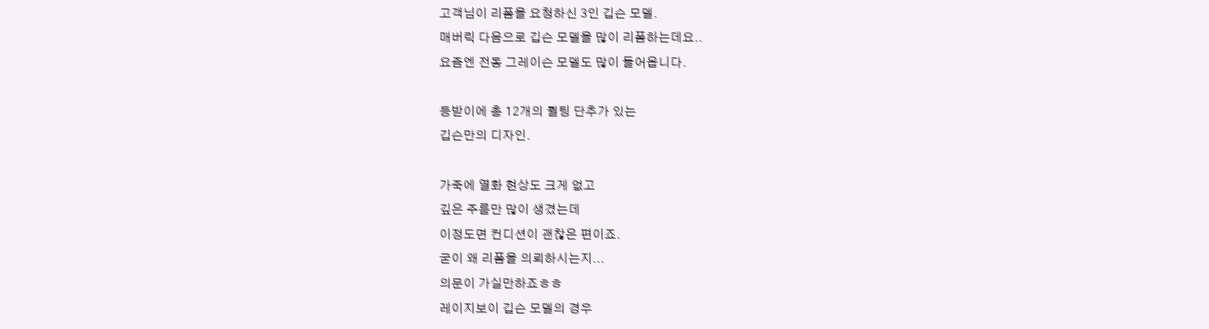고객님이 리폼을 요청하신 3인 깁슨 모델.
매버릭 다음으로 깁슨 모델을 많이 리폼하는데요..
요즘엔 전동 그레이슨 모델도 많이 들어옵니다.

등받이에 총 12개의 퀼팅 단추가 있는
깁슨만의 디자인.

가죽에 열화 현상도 크게 없고
깊은 주름만 많이 생겼는데
이정도면 컨디션이 괜찮은 편이죠.
굳이 왜 리폼을 의뢰하시는지...
의문이 가실만하죠ㅎㅎ
레이지보이 깁슨 모델의 경우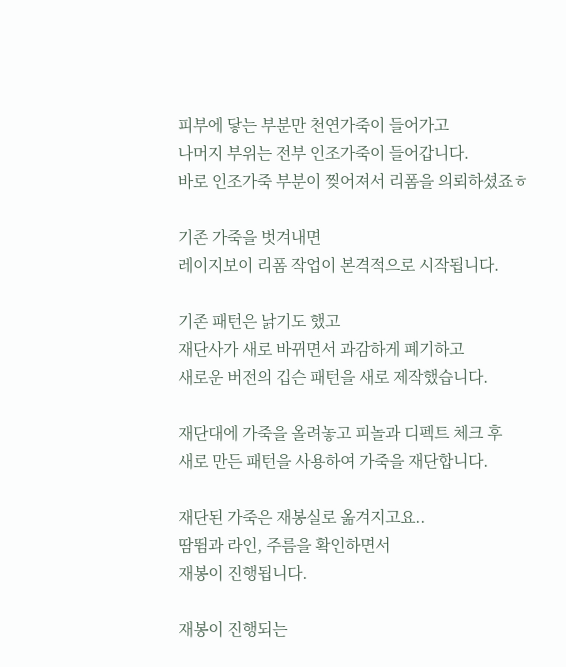피부에 닿는 부분만 천연가죽이 들어가고
나머지 부위는 전부 인조가죽이 들어갑니다.
바로 인조가죽 부분이 찢어져서 리폼을 의뢰하셨죠ㅎ

기존 가죽을 벗겨내면
레이지보이 리폼 작업이 본격적으로 시작됩니다.

기존 패턴은 낡기도 했고
재단사가 새로 바뀌면서 과감하게 폐기하고
새로운 버전의 깁슨 패턴을 새로 제작했습니다.

재단대에 가죽을 올려놓고 피놀과 디펙트 체크 후
새로 만든 패턴을 사용하여 가죽을 재단합니다.

재단된 가죽은 재봉실로 옮겨지고요..
땀뜀과 라인, 주름을 확인하면서
재봉이 진행됩니다.

재봉이 진행되는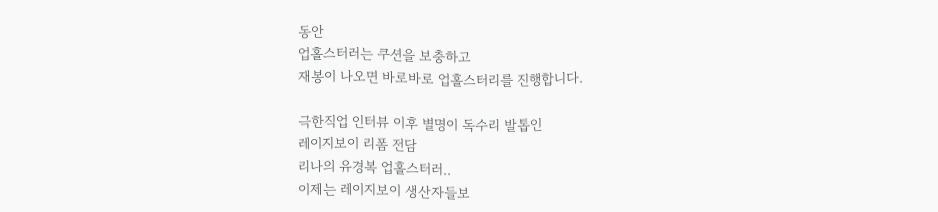동안
업홀스터러는 쿠션을 보충하고
재봉이 나오면 바로바로 업홀스터리를 진행합니다.

극한직업 인터뷰 이후 별명이 독수리 발톱인
레이지보이 리폼 전담
리나의 유경복 업홀스터러..
이제는 레이지보이 생산자들보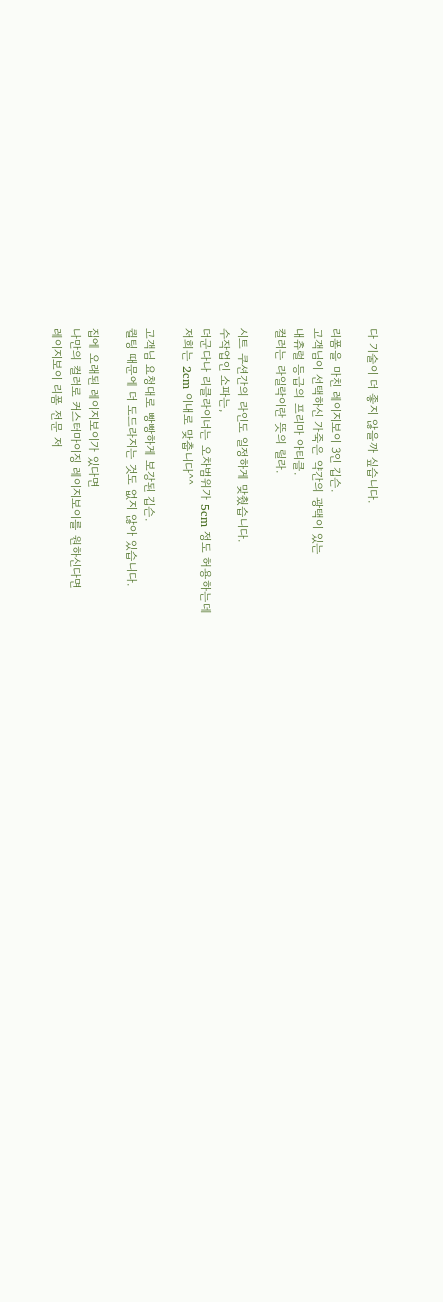다 기술이 더 좋지 않을까 싶습니다.

리폼을 마친 레이지보이 3인 깁슨.
고객님이 선택하신 가죽은 약간의 광택이 있는
내츄럴 등급의 프리마 아티클.
컬러는 라일락이란 뜻의 릴라.

시트 쿠션간의 라인도 일정하게 맞췄습니다.
수작업인 소파는,
더군다나 리클라이너는 오차범위가 5cm 정도 허용하는데
저희는 2cm 이내로 맞춥니다^^

고객님 요청대로 빵빵하게 보강된 깁슨.
퀼팅 때문에 더 도드라지는 것도 없지 않아 있습니다.

집에 오래된 레이지보이가 있다면
나만의 컬러로 커스터마이징 레이지보이를 원하신다면
레이지보이 리폼 전문 저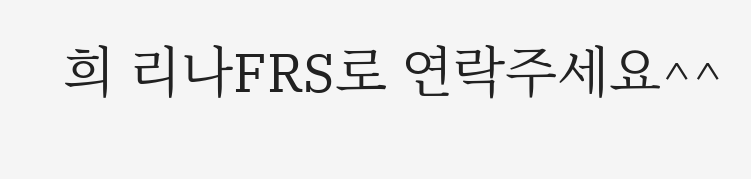희 리나FRS로 연락주세요^^